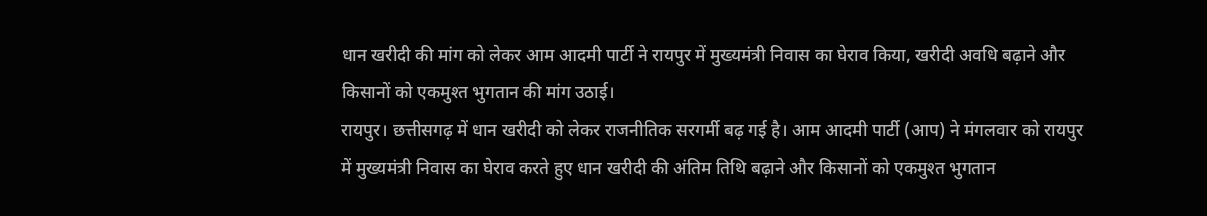धान खरीदी की मांग को लेकर आम आदमी पार्टी ने रायपुर में मुख्यमंत्री निवास का घेराव किया, खरीदी अवधि बढ़ाने और किसानों को एकमुश्त भुगतान की मांग उठाई।
रायपुर। छत्तीसगढ़ में धान खरीदी को लेकर राजनीतिक सरगर्मी बढ़ गई है। आम आदमी पार्टी (आप) ने मंगलवार को रायपुर में मुख्यमंत्री निवास का घेराव करते हुए धान खरीदी की अंतिम तिथि बढ़ाने और किसानों को एकमुश्त भुगतान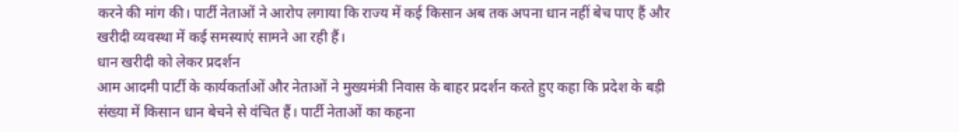करने की मांग की। पार्टी नेताओं ने आरोप लगाया कि राज्य में कई किसान अब तक अपना धान नहीं बेच पाए हैं और खरीदी व्यवस्था में कई समस्याएं सामने आ रही हैं।
धान खरीदी को लेकर प्रदर्शन
आम आदमी पार्टी के कार्यकर्ताओं और नेताओं ने मुख्यमंत्री निवास के बाहर प्रदर्शन करते हुए कहा कि प्रदेश के बड़ी संख्या में किसान धान बेचने से वंचित हैं। पार्टी नेताओं का कहना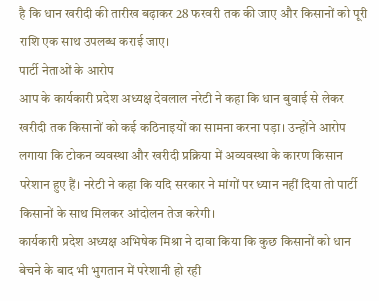है कि धान खरीदी की तारीख बढ़ाकर 28 फरवरी तक की जाए और किसानों को पूरी राशि एक साथ उपलब्ध कराई जाए।
पार्टी नेताओं के आरोप
आप के कार्यकारी प्रदेश अध्यक्ष देवलाल नरेटी ने कहा कि धान बुवाई से लेकर खरीदी तक किसानों को कई कठिनाइयों का सामना करना पड़ा। उन्होंने आरोप लगाया कि टोकन व्यवस्था और खरीदी प्रक्रिया में अव्यवस्था के कारण किसान परेशान हुए हैं। नरेटी ने कहा कि यदि सरकार ने मांगों पर ध्यान नहीं दिया तो पार्टी किसानों के साथ मिलकर आंदोलन तेज करेगी।
कार्यकारी प्रदेश अध्यक्ष अभिषेक मिश्रा ने दावा किया कि कुछ किसानों को धान बेचने के बाद भी भुगतान में परेशानी हो रही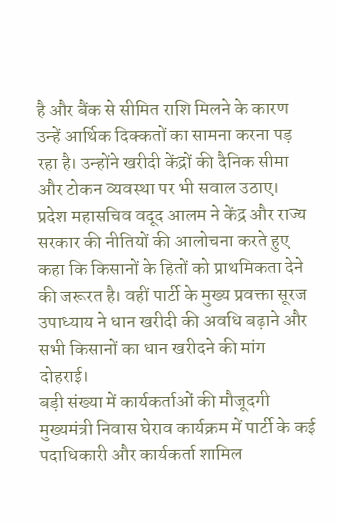है और बैंक से सीमित राशि मिलने के कारण उन्हें आर्थिक दिक्कतों का सामना करना पड़ रहा है। उन्होंने खरीदी केंद्रों की दैनिक सीमा और टोकन व्यवस्था पर भी सवाल उठाए।
प्रदेश महासचिव वदूद आलम ने केंद्र और राज्य सरकार की नीतियों की आलोचना करते हुए कहा कि किसानों के हितों को प्राथमिकता देने की जरूरत है। वहीं पार्टी के मुख्य प्रवक्ता सूरज उपाध्याय ने धान खरीदी की अवधि बढ़ाने और सभी किसानों का धान खरीदने की मांग दोहराई।
बड़ी संख्या में कार्यकर्ताओं की मौजूदगी
मुख्यमंत्री निवास घेराव कार्यक्रम में पार्टी के कई पदाधिकारी और कार्यकर्ता शामिल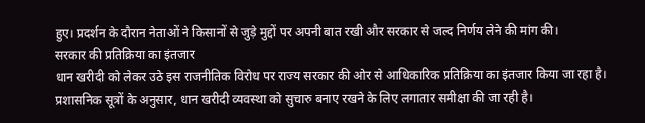हुए। प्रदर्शन के दौरान नेताओं ने किसानों से जुड़े मुद्दों पर अपनी बात रखी और सरकार से जल्द निर्णय लेने की मांग की।
सरकार की प्रतिक्रिया का इंतजार
धान खरीदी को लेकर उठे इस राजनीतिक विरोध पर राज्य सरकार की ओर से आधिकारिक प्रतिक्रिया का इंतजार किया जा रहा है। प्रशासनिक सूत्रों के अनुसार, धान खरीदी व्यवस्था को सुचारु बनाए रखने के लिए लगातार समीक्षा की जा रही है।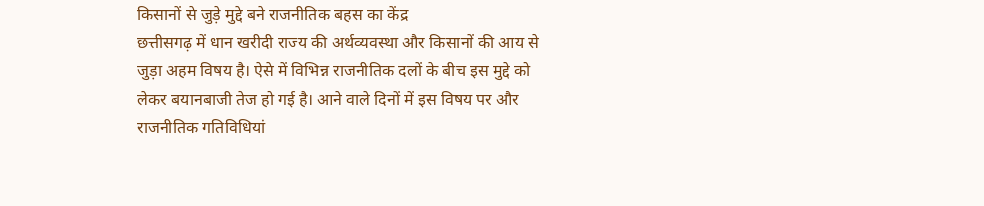किसानों से जुड़े मुद्दे बने राजनीतिक बहस का केंद्र
छत्तीसगढ़ में धान खरीदी राज्य की अर्थव्यवस्था और किसानों की आय से जुड़ा अहम विषय है। ऐसे में विभिन्न राजनीतिक दलों के बीच इस मुद्दे को लेकर बयानबाजी तेज हो गई है। आने वाले दिनों में इस विषय पर और राजनीतिक गतिविधियां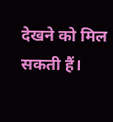देखने को मिल सकती हैं।